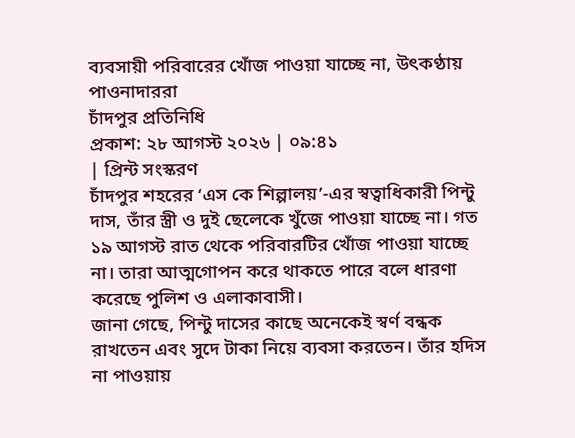ব্যবসায়ী পরিবারের খোঁজ পাওয়া যাচ্ছে না, উৎকণ্ঠায় পাওনাদাররা
চাঁদপুর প্রতিনিধি
প্রকাশ: ২৮ আগস্ট ২০২৬ | ০৯:৪১
| প্রিন্ট সংস্করণ
চাঁদপুর শহরের ‘এস কে শিল্পালয়’-এর স্বত্বাধিকারী পিন্টু দাস, তাঁর স্ত্রী ও দুই ছেলেকে খুঁজে পাওয়া যাচ্ছে না। গত ১৯ আগস্ট রাত থেকে পরিবারটির খোঁজ পাওয়া যাচ্ছে না। তারা আত্মগোপন করে থাকতে পারে বলে ধারণা করেছে পুলিশ ও এলাকাবাসী।
জানা গেছে, পিন্টু দাসের কাছে অনেকেই স্বর্ণ বন্ধক রাখতেন এবং সুদে টাকা নিয়ে ব্যবসা করতেন। তাঁর হদিস না পাওয়ায়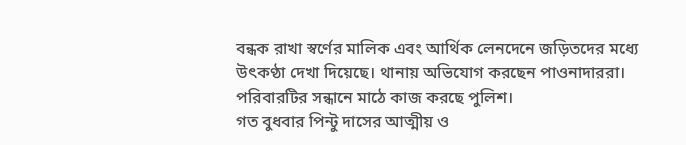বন্ধক রাখা স্বর্ণের মালিক এবং আর্থিক লেনদেনে জড়িতদের মধ্যে উৎকণ্ঠা দেখা দিয়েছে। থানায় অভিযোগ করছেন পাওনাদাররা। পরিবারটির সন্ধানে মাঠে কাজ করছে পুলিশ।
গত বুধবার পিন্টু দাসের আত্মীয় ও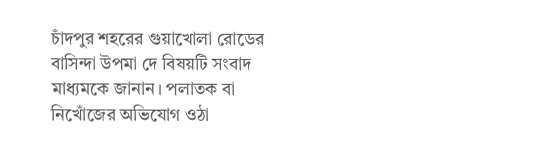চাঁদপুর শহরের গুয়াখোলা রোডের বাসিন্দা উপমা দে বিষয়টি সংবাদ মাধ্যমকে জানান। পলাতক বা নিখোঁজের অভিযোগ ওঠা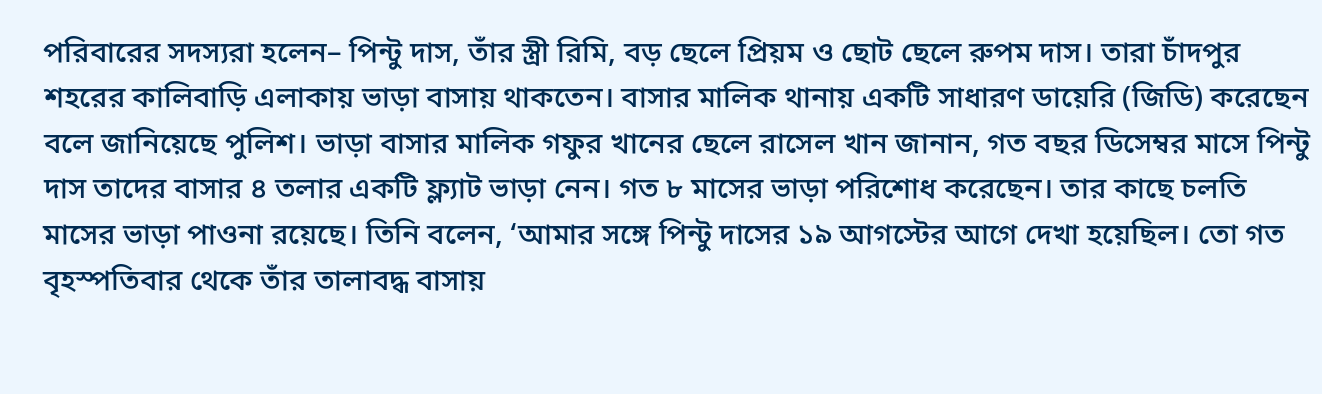পরিবারের সদস্যরা হলেন– পিন্টু দাস, তাঁর স্ত্রী রিমি, বড় ছেলে প্রিয়ম ও ছোট ছেলে রুপম দাস। তারা চাঁদপুর শহরের কালিবাড়ি এলাকায় ভাড়া বাসায় থাকতেন। বাসার মালিক থানায় একটি সাধারণ ডায়েরি (জিডি) করেছেন বলে জানিয়েছে পুলিশ। ভাড়া বাসার মালিক গফুর খানের ছেলে রাসেল খান জানান, গত বছর ডিসেম্বর মাসে পিন্টু দাস তাদের বাসার ৪ তলার একটি ফ্ল্যাট ভাড়া নেন। গত ৮ মাসের ভাড়া পরিশোধ করেছেন। তার কাছে চলতি মাসের ভাড়া পাওনা রয়েছে। তিনি বলেন, ‘আমার সঙ্গে পিন্টু দাসের ১৯ আগস্টের আগে দেখা হয়েছিল। তো গত বৃহস্পতিবার থেকে তাঁর তালাবদ্ধ বাসায়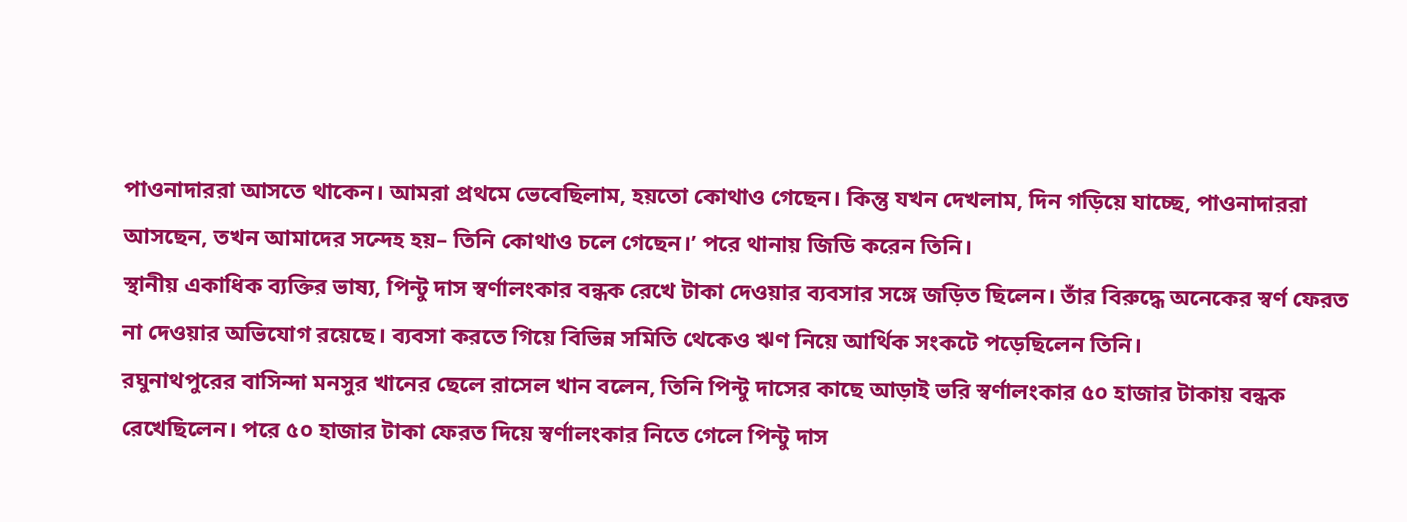পাওনাদাররা আসতে থাকেন। আমরা প্রথমে ভেবেছিলাম, হয়তো কোথাও গেছেন। কিন্তু যখন দেখলাম, দিন গড়িয়ে যাচ্ছে, পাওনাদাররা আসছেন, তখন আমাদের সন্দেহ হয়– তিনি কোথাও চলে গেছেন।’ পরে থানায় জিডি করেন তিনি।
স্থানীয় একাধিক ব্যক্তির ভাষ্য, পিন্টু দাস স্বর্ণালংকার বন্ধক রেখে টাকা দেওয়ার ব্যবসার সঙ্গে জড়িত ছিলেন। তাঁর বিরুদ্ধে অনেকের স্বর্ণ ফেরত না দেওয়ার অভিযোগ রয়েছে। ব্যবসা করতে গিয়ে বিভিন্ন সমিতি থেকেও ঋণ নিয়ে আর্থিক সংকটে পড়েছিলেন তিনি।
রঘুনাথপুরের বাসিন্দা মনসুর খানের ছেলে রাসেল খান বলেন, তিনি পিন্টু দাসের কাছে আড়াই ভরি স্বর্ণালংকার ৫০ হাজার টাকায় বন্ধক রেখেছিলেন। পরে ৫০ হাজার টাকা ফেরত দিয়ে স্বর্ণালংকার নিতে গেলে পিন্টু দাস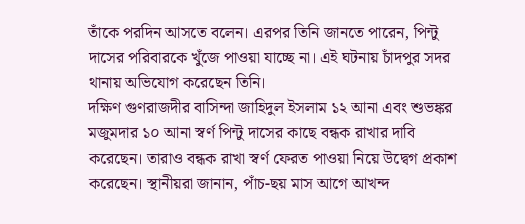তাঁকে পরদিন আসতে বলেন। এরপর তিনি জানতে পারেন, পিন্টু দাসের পরিবারকে খুঁজে পাওয়া যাচ্ছে না। এই ঘটনায় চাঁদপুর সদর থানায় অভিযোগ করেছেন তিনি।
দক্ষিণ গুণরাজদীর বাসিন্দা জাহিদুল ইসলাম ১২ আনা এবং শুভঙ্কর মজুমদার ১০ আনা স্বর্ণ পিন্টু দাসের কাছে বন্ধক রাখার দাবি করেছেন। তারাও বন্ধক রাখা স্বর্ণ ফেরত পাওয়া নিয়ে উদ্বেগ প্রকাশ করেছেন। স্থানীয়রা জানান, পাঁচ-ছয় মাস আগে আখন্দ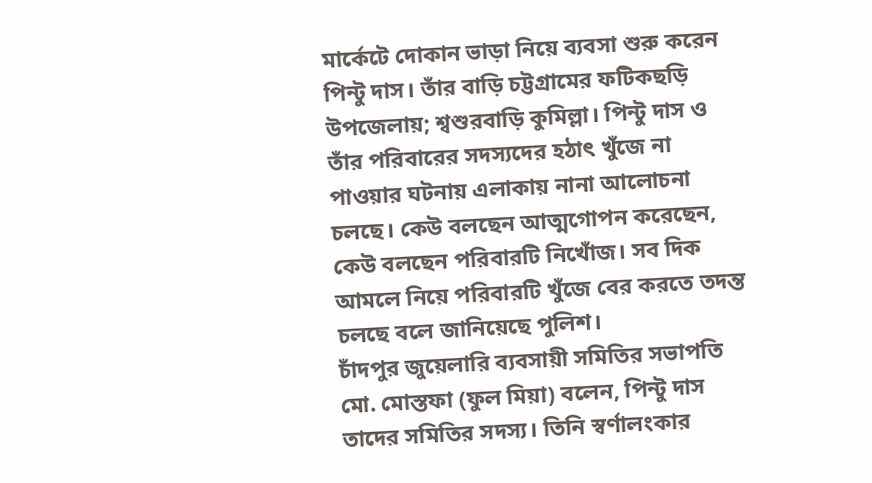মার্কেটে দোকান ভাড়া নিয়ে ব্যবসা শুরু করেন পিন্টু দাস। তাঁর বাড়ি চট্টগ্রামের ফটিকছড়ি উপজেলায়; শ্বশুরবাড়ি কুমিল্লা। পিন্টু দাস ও তাঁর পরিবারের সদস্যদের হঠাৎ খুঁজে না পাওয়ার ঘটনায় এলাকায় নানা আলোচনা চলছে। কেউ বলছেন আত্মগোপন করেছেন, কেউ বলছেন পরিবারটি নিখোঁজ। সব দিক আমলে নিয়ে পরিবারটি খুঁজে বের করতে তদন্ত চলছে বলে জানিয়েছে পুলিশ।
চাঁদপুর জুয়েলারি ব্যবসায়ী সমিতির সভাপতি মো. মোস্তফা (ফুল মিয়া) বলেন, পিন্টু দাস তাদের সমিতির সদস্য। তিনি স্বর্ণালংকার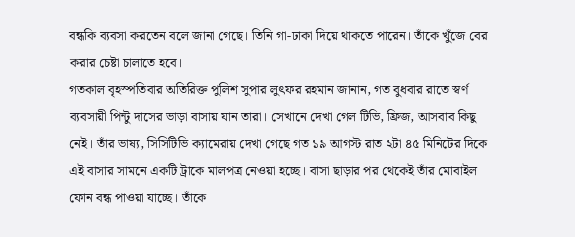বন্ধকি ব্যবসা করতেন বলে জানা গেছে। তিনি গা-ঢাকা দিয়ে থাকতে পারেন। তাঁকে খুঁজে বের করার চেষ্টা চালাতে হবে।
গতকাল বৃহস্পতিবার অতিরিক্ত পুলিশ সুপার লুৎফর রহমান জানান, গত বুধবার রাতে স্বর্ণ ব্যবসায়ী পিন্টু দাসের ভাড়া বাসায় যান তারা। সেখানে দেখা গেল টিভি, ফ্রিজ, আসবাব কিছু নেই। তাঁর ভাষ্য, সিসিটিভি ক্যামেরায় দেখা গেছে গত ১৯ আগস্ট রাত ২টা ৪৫ মিনিটের দিকে এই বাসার সামনে একটি ট্রাকে মালপত্র নেওয়া হচ্ছে। বাসা ছাড়ার পর থেকেই তাঁর মোবাইল ফোন বন্ধ পাওয়া যাচ্ছে। তাঁকে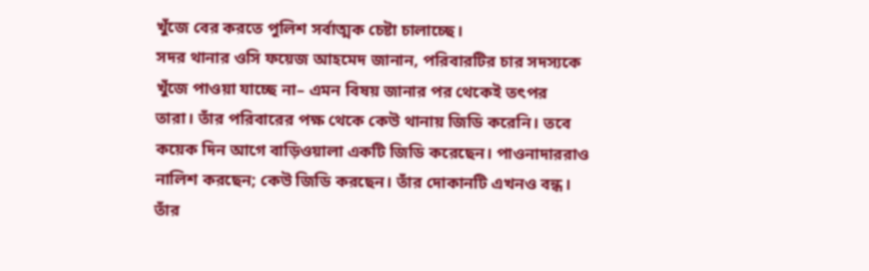খুঁজে বের করতে পুলিশ সর্বাত্মক চেষ্টা চালাচ্ছে।
সদর থানার ওসি ফয়েজ আহমেদ জানান, পরিবারটির চার সদস্যকে খুঁজে পাওয়া যাচ্ছে না– এমন বিষয় জানার পর থেকেই তৎপর তারা। তাঁর পরিবারের পক্ষ থেকে কেউ থানায় জিডি করেনি। তবে কয়েক দিন আগে বাড়িওয়ালা একটি জিডি করেছেন। পাওনাদাররাও নালিশ করছেন; কেউ জিডি করছেন। তাঁর দোকানটি এখনও বন্ধ। তাঁর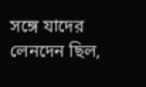সঙ্গে যাদের লেনদেন ছিল,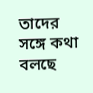তাদের সঙ্গে কথা বলছে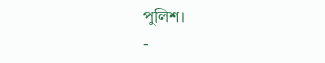পুলিশ।
-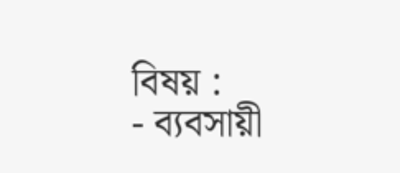বিষয় :
- ব্যবসায়ী